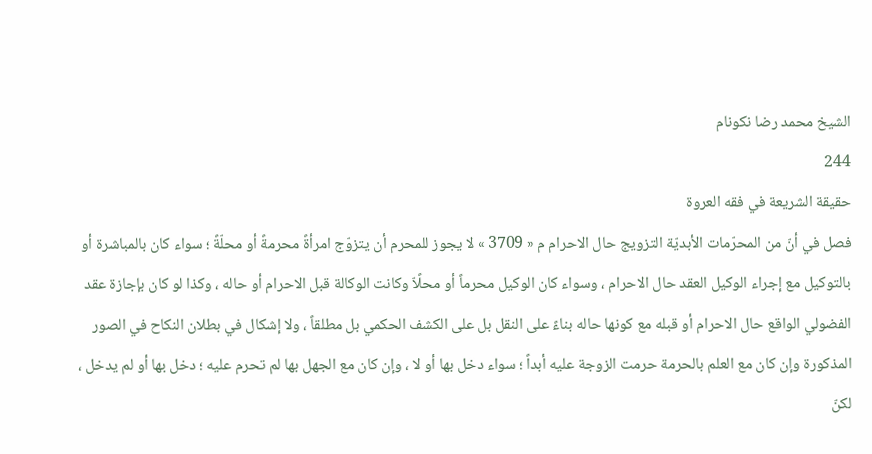الشيخ محمد رضا نكونام
244
حقيقة الشريعة في فقه العروة
فصل في أنّ من المحرّمات الأبديّة التزويج حال الاحرام م « 3709 » لا يجوز للمحرم أن يتزوّج امرأةً محرمةً أو محلّةً ؛ سواء كان بالمباشرة أو بالتوكيل مع إجراء الوكيل العقد حال الاحرام ، وسواء كان الوكيل محرماً أو محلًاّ وكانت الوكالة قبل الاحرام أو حاله ، وكذا لو كان بإجازة عقد الفضولي الواقع حال الاحرام أو قبله مع كونها حاله بناءً على النقل بل على الكشف الحكمي بل مطلقاً ، ولا إشكال في بطلان النكاح في الصور المذكورة وإن كان مع العلم بالحرمة حرمت الزوجة عليه أبداً ؛ سواء دخل بها أو لا ، وإن كان مع الجهل بها لم تحرم عليه ؛ دخل بها أو لم يدخل ، لكنّ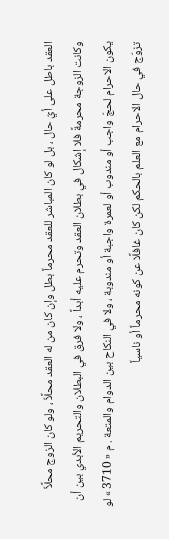العقد باطل على أيّ حال ، بل لو كان المباشر للعقد محرماً بطل وإن كان من له العقد محلًاّ ، ولو كان الزوج محلًاّ وكانت الزوجة محرمةً فلا إشكال في بطلان العقد وتحرم عليه أبداً ، ولا فرق في البطلان والتحريم الأبدي بين أن يكون الاحرام لحجّ واجب أو مندوب أو لعمرة واجبة أو مندوبة ، ولا في النكاح بين الدوام والمتعة . م « 3710 » لو تزوّج في حال الاحرام مع العلم بالحكم لكن كان غافلًا عن كونه محرماً أو ناسياً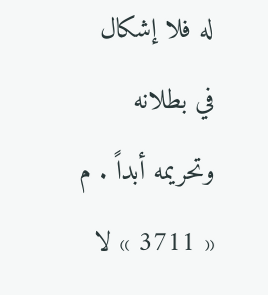له فلا إشكال في بطلانه وتحريمه أبداً . م « 3711 » لا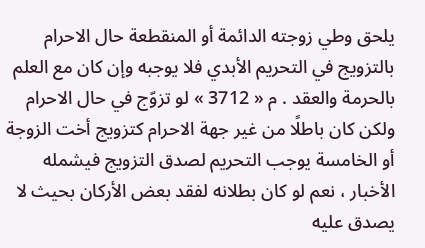يلحق وطي زوجته الدائمة أو المنقطعة حال الاحرام بالتزويج في التحريم الأبدي فلا يوجبه وإن كان مع العلم بالحرمة والعقد . م « 3712 » لو تزوّج في حال الاحرام ولكن كان باطلًا من غير جهة الاحرام كتزويج أخت الزوجة أو الخامسة يوجب التحريم لصدق التزويج فيشمله الأخبار ، نعم لو كان بطلانه لفقد بعض الأركان بحيث لا يصدق عليه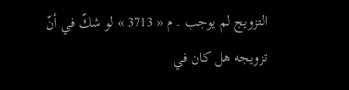التزويج لم يوجب . م « 3713 » لو شكّ في أنّ تزويجه هل كان في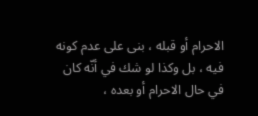الاحرام أو قبله ، بنى على عدم كونه فيه ، بل وكذا لو شك في أنّه كان في حال الاحرام أو بعده ،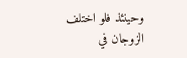وحينئذ فلو اختلف الزوجان في